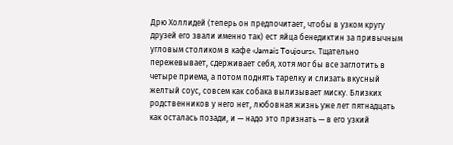Дрю Холлидей (теперь он предпочитает, чтобы в узком кругу друзей его звали именно так) ест яйца бенедиктин за привычным угловым столиком в кафе «Jamais Toujours». Тщательно пережевывает, сдерживает себя, хотя мог бы все заглотить в четыре приема, а потом поднять тарелку и слизать вкусный желтый соус, совсем как собака вылизывает миску. Близких родственников у него нет, любовная жизнь уже лет пятнадцать как осталась позади, и — надо это признать — в его узкий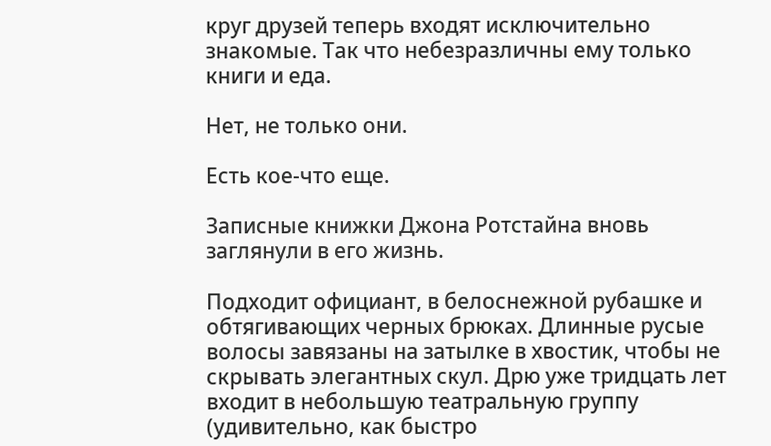круг друзей теперь входят исключительно знакомые. Так что небезразличны ему только книги и еда.

Нет, не только они.

Есть кое-что еще.

Записные книжки Джона Ротстайна вновь заглянули в его жизнь.

Подходит официант, в белоснежной рубашке и обтягивающих черных брюках. Длинные русые волосы завязаны на затылке в хвостик, чтобы не скрывать элегантных скул. Дрю уже тридцать лет входит в небольшую театральную группу (удивительно, как быстро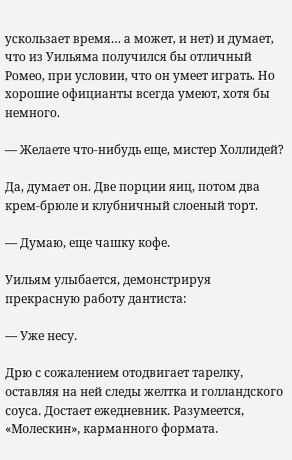ускользает время… а может, и нет) и думает, что из Уильяма получился бы отличный Ромео, при условии, что он умеет играть. Но хорошие официанты всегда умеют, хотя бы немного.

— Желаете что-нибудь еще, мистер Холлидей?

Да, думает он. Две порции яиц, потом два крем-брюле и клубничный слоеный торт.

— Думаю, еще чашку кофе.

Уильям улыбается, демонстрируя прекрасную работу дантиста:

— Уже несу.

Дрю с сожалением отодвигает тарелку, оставляя на ней следы желтка и голландского соуса. Достает ежедневник. Разумеется, «Молескин», карманного формата.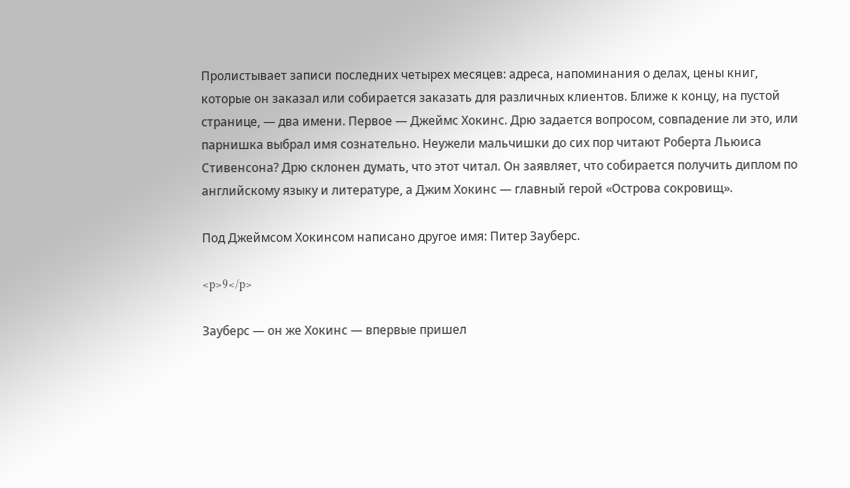Пролистывает записи последних четырех месяцев: адреса, напоминания о делах, цены книг, которые он заказал или собирается заказать для различных клиентов. Ближе к концу, на пустой странице, — два имени. Первое — Джеймс Хокинс. Дрю задается вопросом, совпадение ли это, или парнишка выбрал имя сознательно. Неужели мальчишки до сих пор читают Роберта Льюиса Стивенсона? Дрю склонен думать, что этот читал. Он заявляет, что собирается получить диплом по английскому языку и литературе, а Джим Хокинс — главный герой «Острова сокровищ».

Под Джеймсом Хокинсом написано другое имя: Питер Зауберс.

<p>9</p>

Зауберс — он же Хокинс — впервые пришел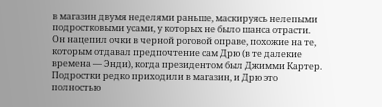в магазин двумя неделями раньше, маскируясь нелепыми подростковыми усами, у которых не было шанса отрасти. Он нацепил очки в черной роговой оправе, похожие на те, которым отдавал предпочтение сам Дрю (в те далекие времена — Энди), когда президентом был Джимми Картер. Подростки редко приходили в магазин, и Дрю это полностью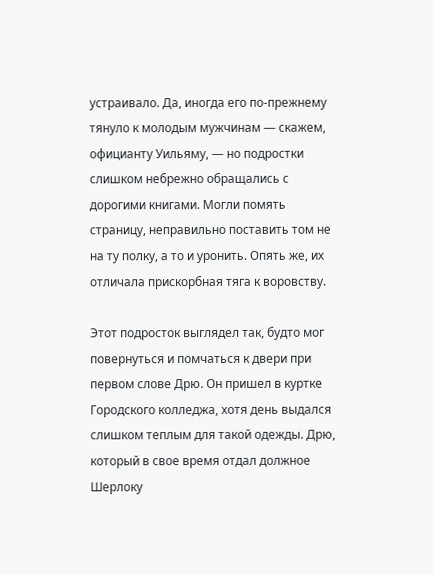устраивало. Да, иногда его по-прежнему тянуло к молодым мужчинам — скажем, официанту Уильяму, — но подростки слишком небрежно обращались с дорогими книгами. Могли помять страницу, неправильно поставить том не на ту полку, а то и уронить. Опять же, их отличала прискорбная тяга к воровству.

Этот подросток выглядел так, будто мог повернуться и помчаться к двери при первом слове Дрю. Он пришел в куртке Городского колледжа, хотя день выдался слишком теплым для такой одежды. Дрю, который в свое время отдал должное Шерлоку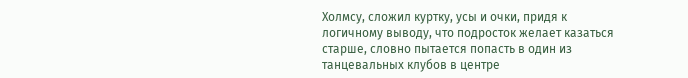Холмсу, сложил куртку, усы и очки, придя к логичному выводу, что подросток желает казаться старше, словно пытается попасть в один из танцевальных клубов в центре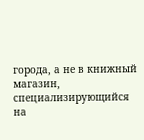города, а не в книжный магазин, специализирующийся на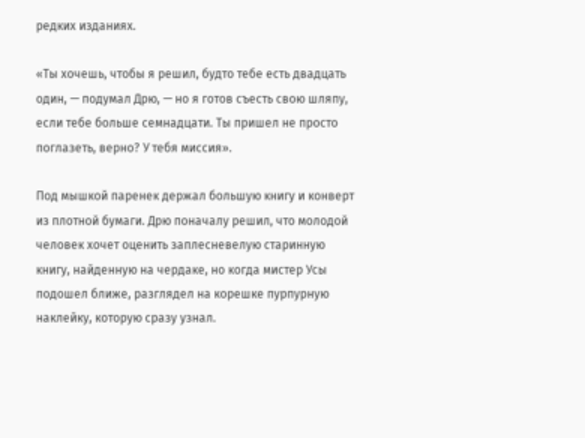редких изданиях.

«Ты хочешь, чтобы я решил, будто тебе есть двадцать один, — подумал Дрю, — но я готов съесть свою шляпу, если тебе больше семнадцати. Ты пришел не просто поглазеть, верно? У тебя миссия».

Под мышкой паренек держал большую книгу и конверт из плотной бумаги. Дрю поначалу решил, что молодой человек хочет оценить заплесневелую старинную книгу, найденную на чердаке, но когда мистер Усы подошел ближе, разглядел на корешке пурпурную наклейку, которую сразу узнал.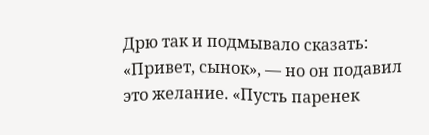Дрю так и подмывало сказать: «Привет, сынок», — но он подавил это желание. «Пусть паренек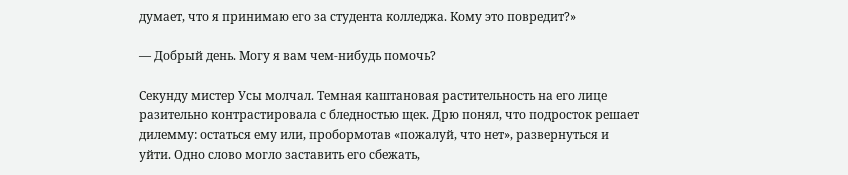думает, что я принимаю его за студента колледжа. Кому это повредит?»

— Добрый день. Могу я вам чем-нибудь помочь?

Секунду мистер Усы молчал. Темная каштановая растительность на его лице разительно контрастировала с бледностью щек. Дрю понял, что подросток решает дилемму: остаться ему или, пробормотав «пожалуй, что нет», развернуться и уйти. Одно слово могло заставить его сбежать,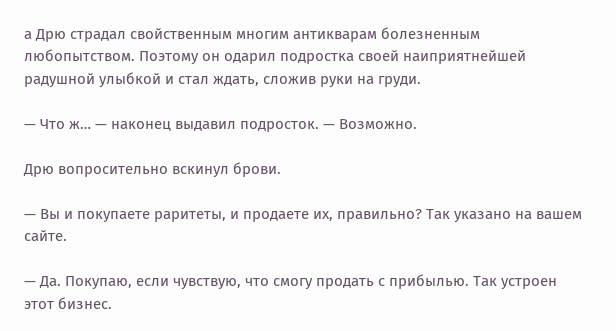а Дрю страдал свойственным многим антикварам болезненным любопытством. Поэтому он одарил подростка своей наиприятнейшей радушной улыбкой и стал ждать, сложив руки на груди.

— Что ж… — наконец выдавил подросток. — Возможно.

Дрю вопросительно вскинул брови.

— Вы и покупаете раритеты, и продаете их, правильно? Так указано на вашем сайте.

— Да. Покупаю, если чувствую, что смогу продать с прибылью. Так устроен этот бизнес.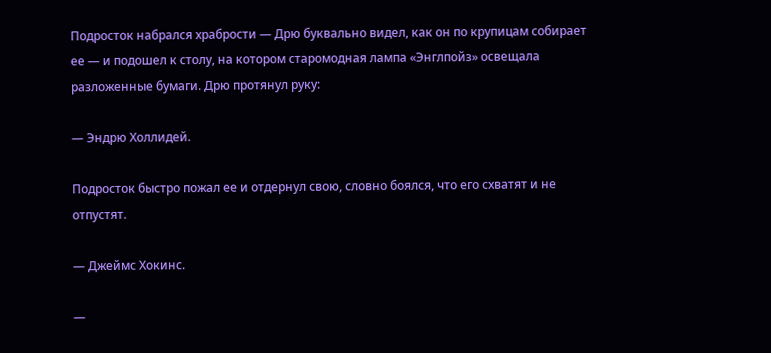Подросток набрался храбрости — Дрю буквально видел, как он по крупицам собирает ее — и подошел к столу, на котором старомодная лампа «Энглпойз» освещала разложенные бумаги. Дрю протянул руку:

— Эндрю Холлидей.

Подросток быстро пожал ее и отдернул свою, словно боялся, что его схватят и не отпустят.

— Джеймс Хокинс.

—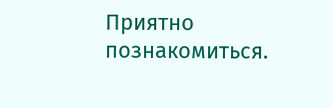Приятно познакомиться.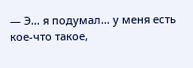— Э… я подумал… у меня есть кое-что такое,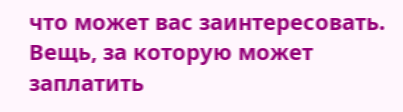что может вас заинтересовать. Вещь, за которую может заплатить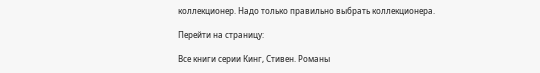коллекционер. Надо только правильно выбрать коллекционера.

Перейти на страницу:

Все книги серии Кинг, Стивен. Романы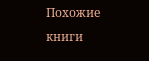Похожие книги